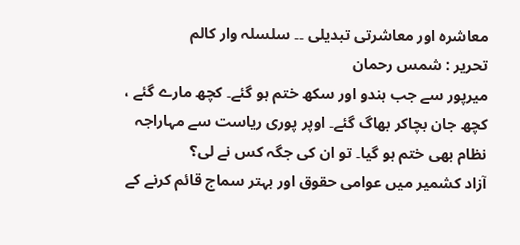معاشرہ اور معاشرتی تبدیلی ۔۔ سلسلہ وار کالم
تحریر : شمس رحمان
میرپور سے جب ہندو اور سکھ ختم ہو گئے۔ کچھ مارے گئے ، کچھ جان بچاکر بھاگ گئے۔ اوپر پوری ریاست سے مہاراجہ نظام بھی ختم ہو گیا۔ تو ان کی جگہ کس نے لی؟
آزاد کشمیر میں عوامی حقوق اور بہتر سماج قائم کرنے کے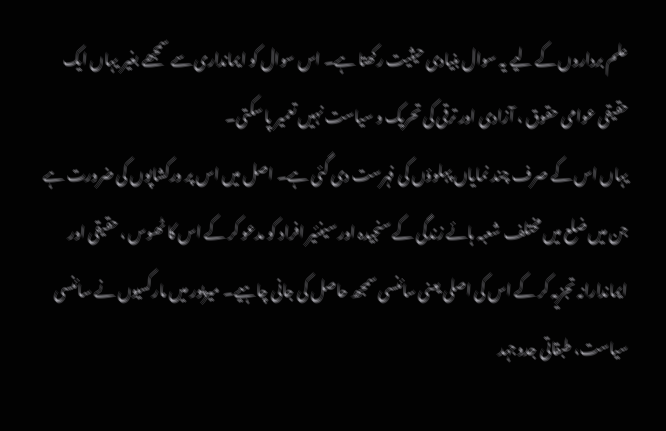علم برداروں کے لیے یہ سوال بنیادی حیثیت رکھتا ہے۔ اس سوال کو ایمانداری سے سمجھے بغیر یہاں ایک حقیقی عوامی حقوق ، آزادی اور ترقی کی تحریک و سیاست نہیں تعمیر پا سکتی۔
یہاں اس کے صرف چند نمایاں پہلوؤں کی فہرست دی گئی ہے۔ اصل میں اس پر ورکشاپوں کی ضرورت ہے جن میں ضلع میں مختلف شعبہ ہائے زندگی کے سنجیدہ اور سینئیر افراد کو مدعو کر کے اس کا ٹھوس ، حقیقی اور ایماندارانہ تجزیہ کر کے اس کی اصلی یعنی سائنسی سمجھ حاصل کی جانی چاہیے۔ میرپور میں مارکسیوں نے سائنسی سیاست، طبقاتی جدوجہد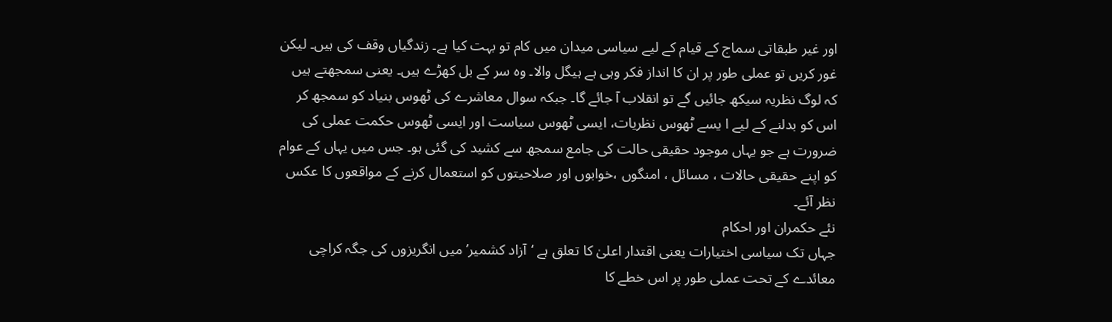اور غیر طبقاتی سماج کے قیام کے لیے سیاسی میدان میں کام تو بہت کیا ہے۔ زندگیاں وقف کی ہیں۔ لیکن غور کریں تو عملی طور پر ان کا انداز فکر وہی ہے ہیگل والا۔ وہ سر کے بل کھڑے ہیں۔ یعنی سمجھتے ہیں کہ لوگ نظریہ سیکھ جائیں گے تو انقلاب آ جائے گا۔ جبکہ سوال معاشرے کی ٹھوس بنیاد کو سمجھ کر اس کو بدلنے کے لیے ا یسے ٹھوس نظریات، ایسی ٹھوس سیاست اور ایسی ٹھوس حکمت عملی کی ضرورت ہے جو یہاں موجود حقیقی حالت کی جامع سمجھ سے کشید کی گئی ہو۔ جس میں یہاں کے عوام کو اپنے حقیقی حالات ، مسائل ، امنگوں ،خوابوں اور صلاحیتوں کو استعمال کرنے کے مواقعوں کا عکس نظر آئے۔
نئے حکمران اور احکام
جہاں تک سیاسی اختیارات یعنی اقتدار اعلیٰ کا تعلق ہے ‘آزاد کشمیر’ میں انگریزوں کی جگہ کراچی معائدے کے تحت عملی طور پر اس خطے کا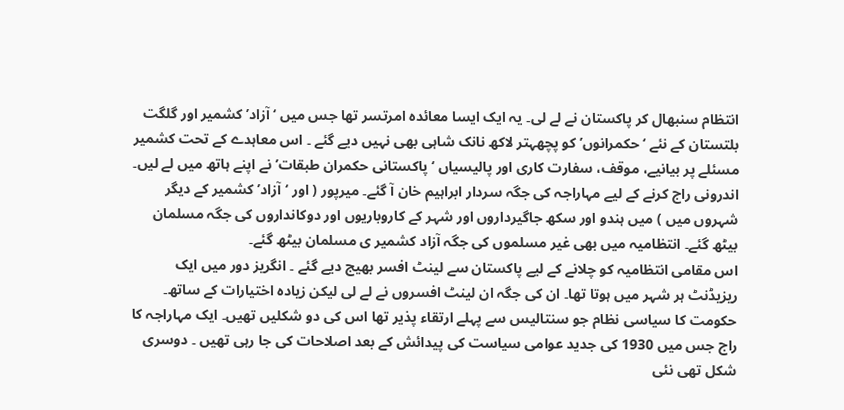انتظام سنبھال کر پاکستان نے لے لی۔ یہ ایک ایسا معائدہ امرتسر تھا جس میں ‘ آزاد’ کشمیر اور گلگت بلتستان کے نئے ‘حکمرانوں’ کو پچھہتر لاکھ نانک شاہی بھی نہیں دیے گئے ۔ اس معاہدے کے تحت کشمیر مسئلے پر بیانیے، موقف، سفارت کاری اور پالیسیاں ‘ پاکستانی حکمران طبقات’ نے اپنے ہاتھ میں لے لیں۔
اندرونی راج کرنے کے لیے مہاراجہ کی جگہ سردار ابراہیم خان آ گئے۔ میرپور ( اور ‘آزاد’ کشمیر کے دیگر شہروں میں ) میں ہندو اور سکھ جاگیرداروں اور شہر کے کاروباریوں اور دوکانداروں کی جگہ مسلمان بیٹھ گئے۔ انتظامیہ میں بھی غیر مسلموں کی جگہ آزاد کشمیر ی مسلمان بیٹھ گئے۔
اس مقامی انتظامیہ کو چلانے کے لیے پاکستان سے لینٹ افسر بھیج دیے گئے ۔ انگریز دور میں ایک ریزیڈنٹ ہر شہر میں ہوتا تھا۔ ان کی جگہ ان لینٹ افسروں نے لے لی لیکن زیادہ اختیارات کے ساتھ۔ حکومت کا سیاسی نظام جو سنتالیس سے پہلے ارتقاء پذیر تھا اس کی دو شکلیں تھیں۔ ایک مہاراجہ کا راج جس میں 1930 کی جدید عوامی سیاست کی پیدائش کے بعد اصلاحات کی جا رہی تھیں ۔ دوسری شکل تھی نئی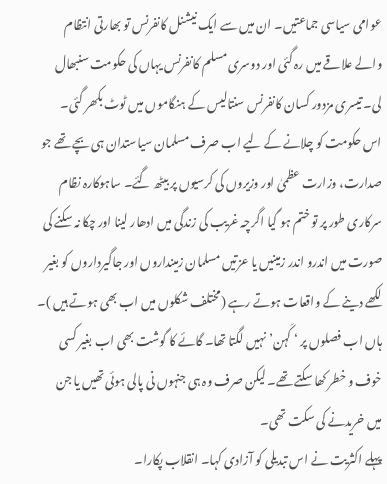عوامی سیاسی جماعتیں۔ ان میں سے ایک نیشنل کانفرنس تو بھارتی انتظام والے علاقے میں رہ گئی اور دوسری مسلم کانفرنس یہاں کی حکومت سنبھال لی۔ تیسری مزدور کسان کانفرنس سنتالیس کے ہنگاموں میں ٹوٹ بکھر گئی۔
اس حکومت کو چلانے کے لیے اب صرف مسلمان سیاستدان ہی بچے تھے جو صدارت، وزارت عظمیٰ اور وزیروں کی کرسیوں پر بیٹھ گئے۔ ساہوکارہ نظام سرکاری طور پر تو ختم ہو گیا اگرچہ غریب کی زندگی میں ادھار لینا اور چکا نہ سکنے کی صورت میں اندرو اندر زمینیں یا عزتیں مسلمان زمینداروں اور جاگیرداروں کو بغیر لکھے دینے کے واقعات ہوتے رہے (مختلف شکلوں میں اب بھی ہوتے ہیں )۔
ہاں اب فصلوں پر ‘ کَہن’ نہیں لگتا تھا۔ گائے کا گوشت بھی اب بغیر کسی خوف و خطر کھا سکتے تھے۔ لیکن صرف وہ ہی جنہوں نی پالی ہوئی تھیں یا جن میں خریدنے کی سکت تھی۔
پہلے اکثریت نے اس تبدیلی کو آزادی کہا۔ انقلاب پکارا۔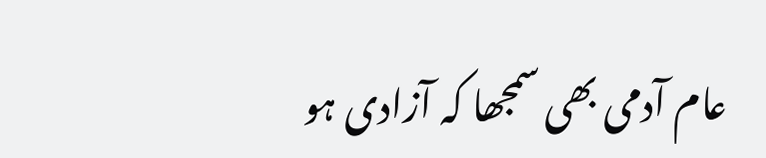عام آدمی بھی سمجھا کہ آزادی ہو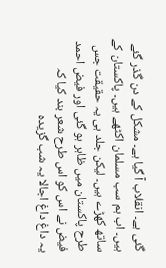گئی ہے۔ انقلاب آ گیا ہے۔ مشکل کے دن گذر گئے ہیں۔ اب ہم سب مسلمان اکٹھے ہیں۔ پاکستان کے ساتھ کھڑے ہیں۔ لیکن جلد ہی یہ حقیقت جس طرح پاکستان میں ظاہر ہو گئی اور فیض احمد فیض نے اس کو اس طرح شعر بند کیا کہ
یہ داغ داغ اجالا یہ شب گزیدہ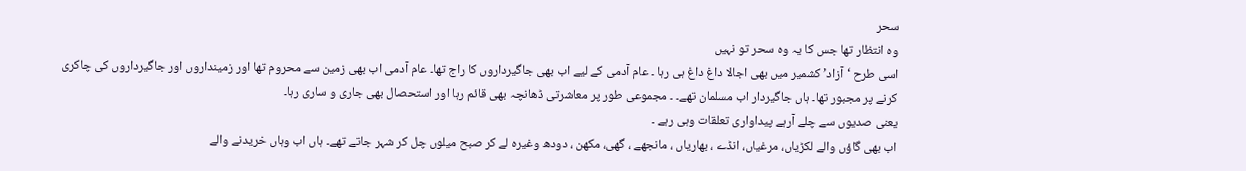سحر
وہ انتظار تھا جس کا یہ وہ سحر تو نہیں
اسی طرح ‘آزاد’ کشمیر میں بھی اجالا داغ داغ ہی رہا ۔ عام آدمی کے لیے اب بھی جاگیرداروں کا راج تھا۔ عام آدمی اب بھی زمین سے محروم تھا اور زمینداروں اور جاگیرداروں کی چاکری کرنے پر مجبور تھا۔ ہاں جاگیردار اب مسلمان تھے۔ ۔ مجموعی طور پر معاشرتی ڈھانچہ بھی قائم رہا اور استحصال بھی جاری و ساری رہا۔
یعنی صدیوں سے چلے آرہے پیداواری تعلقات وہی رہے ۔
اب بھی گاؤں والے لکڑیاں، مرغیاں، انڈے ، بھاریاں ، مانجھے ، گھی، مکھن ، دودھ وغیرہ لے کر صبح میلوں چل کر شہر جاتے تھے۔ ہاں اب وہاں خریدنے والے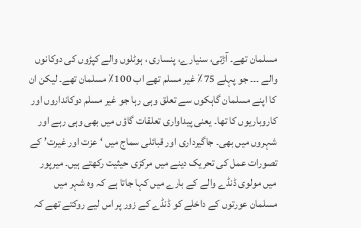مسلمان تھے۔ آڑتی، سنیارے، پنساری ، ہوٹلوں والے کپڑوں کی دوکانوں والے ۔۔۔ جو پہلے 75٪ غیر مسلم تھے اب 100٪ مسلمان تھے۔ لیکن ان کا اپنے مسلمان گاہکوں سے تعلق وہی رہا جو غیر مسلم دوکانداروں اور کاروباریوں کا تھا۔ یعنی پیداواری تعلقات گاؤں میں بھی وہی رہے اور شہروں میں بھی۔ جاگیرداری اور قبائلی سماج میں ‘ عزت اور غیرت’ کے تصورات عمل کی تحریک دینے میں مرکزی حیثیت رکھتے ہیں۔ میرپور میں مولوی ڈنڈے والے کے بارے میں کہا جاتا ہے کہ وہ شہر میں مسلمان عورتوں کے داخلے کو ڈنڈے کے زور پر اس لیے روکتے تھے کہ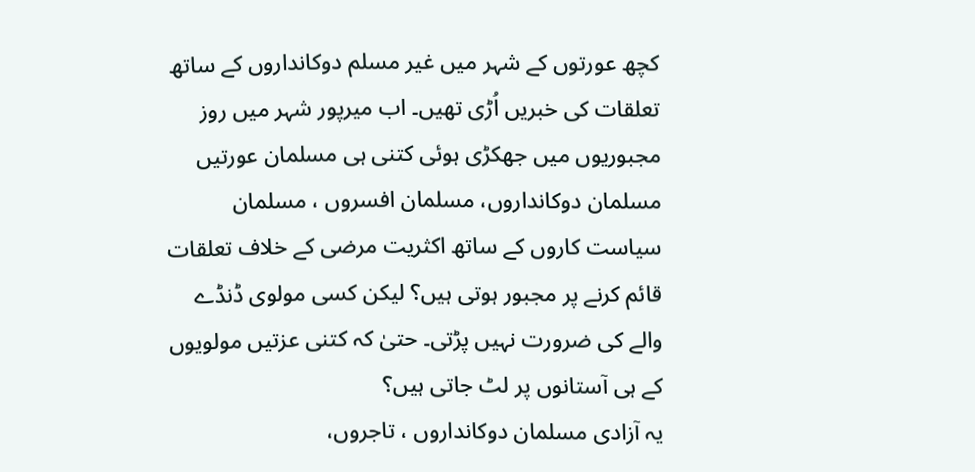کچھ عورتوں کے شہر میں غیر مسلم دوکانداروں کے ساتھ تعلقات کی خبریں اُڑی تھیں۔ اب میرپور شہر میں روز مجبوریوں میں جھکڑی ہوئی کتنی ہی مسلمان عورتیں مسلمان دوکانداروں، مسلمان افسروں ، مسلمان سیاست کاروں کے ساتھ اکثریت مرضی کے خلاف تعلقات قائم کرنے پر مجبور ہوتی ہیں؟ لیکن کسی مولوی ڈنڈے والے کی ضرورت نہیں پڑتی۔ حتیٰ کہ کتنی عزتیں مولویوں کے ہی آستانوں پر لٹ جاتی ہیں؟
یہ آزادی مسلمان دوکانداروں ، تاجروں،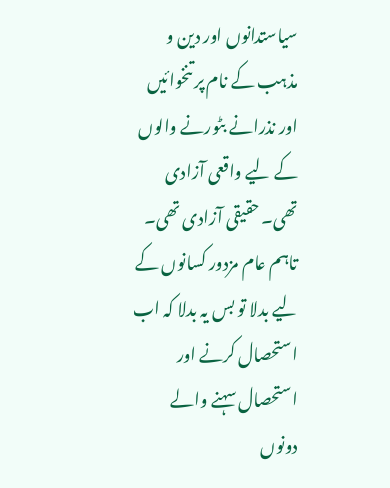سیاستدانوں اور دین و مذہب کے نام پر تنخوائیں اور نذرانے بٹورنے والوں کے لیے واقعی آزادی تھی۔ حقیقی آزادی تھی۔
تاہم عام مزدور کسانوں کے لیے بدلا تو بس یہ بدلا کہ اب استحصال کرنے اور استحصال سہنے والے دونوں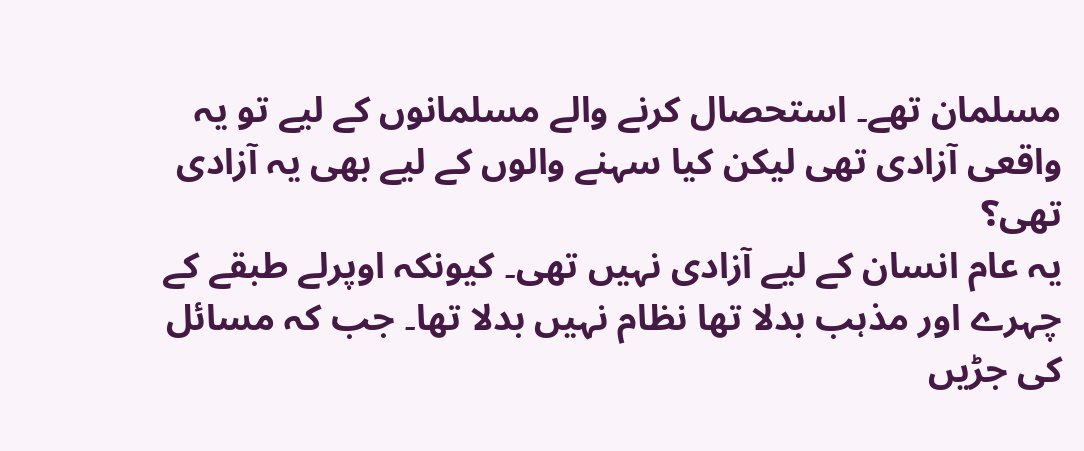مسلمان تھے۔ استحصال کرنے والے مسلمانوں کے لیے تو یہ واقعی آزادی تھی لیکن کیا سہنے والوں کے لیے بھی یہ آزادی تھی؟
یہ عام انسان کے لیے آزادی نہیں تھی۔ کیونکہ اوپرلے طبقے کے چہرے اور مذہب بدلا تھا نظام نہیں بدلا تھا۔ جب کہ مسائل کی جڑیں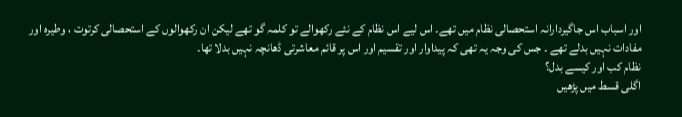اور اسباب اس جاگیردارانہ استحصالی نظام میں تھے۔ اس لیے اس نظام کے نئے رکھوالے تو کلمہ گو تھے لیکن ان رکھوالوں کے استحصالی کرتوت ، وطیرہ اور مفادات نہیں بدلے تھے ۔ جس کی وجہ یہ تھی کہ پیداوار اور تقسیم اور اس پر قائم معاشرتی ڈھانچہ نہیں بدلا تھا۔
نظام کب اور کیسے بدل؟
اگلی قسط میں پڑھیں